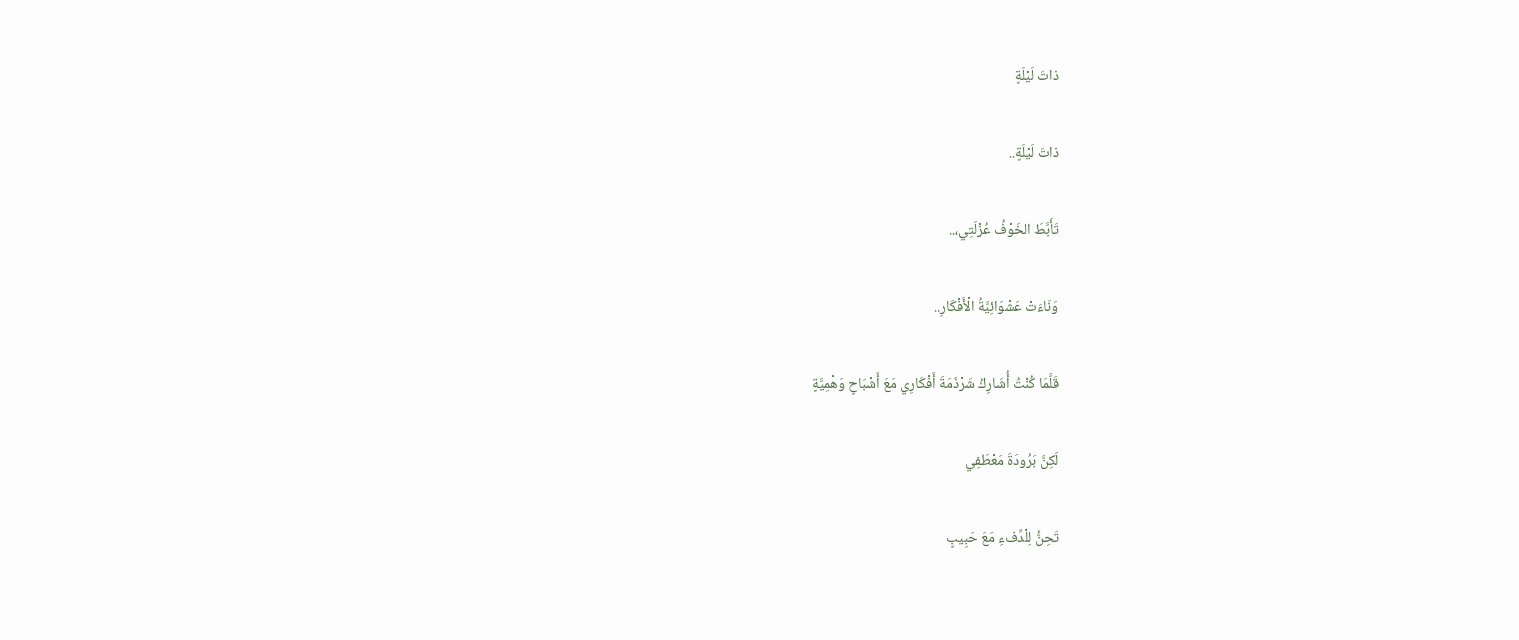ذاتَ لَيْلَةٍ

ذاتَ لَيْلَةٍ..

تَأَبَّطَ الخَوْفُ عُزْلَتِي،..

وَنَاءَتْ عَشْوَائِيَّةُ الْأَفْكَارِ..

قَلَّمَا كُنْتُ أُشَارِكُ شَرْذَمَةَ أَفْكَارِي مَعَ أَشْبَاحٍ وَهْمِيَّةٍ

لَكِنَّ بَرُودَةَ مَعْطَفِي

تَحِنُّ لِلْدِّفءِ مَعَ حَبِيبٍ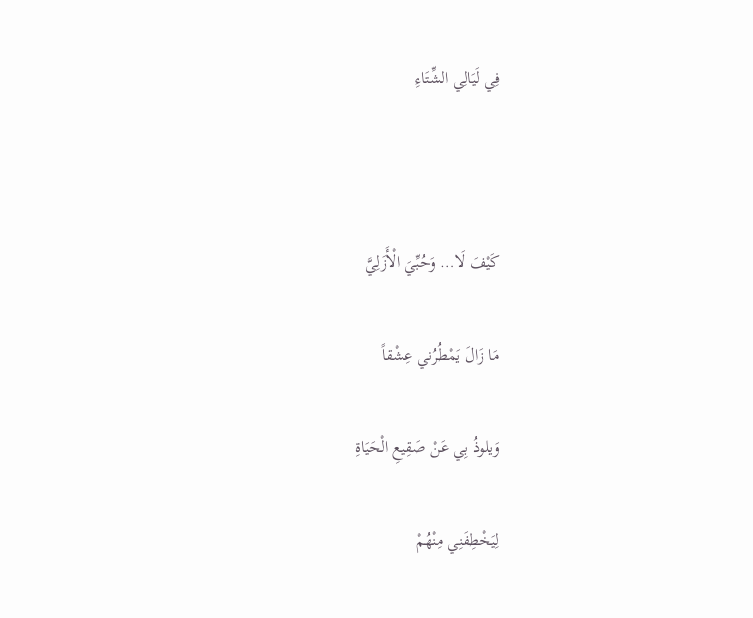فِي لَيَالِي الشِّتَاءِ



كَيْفَ لَا… وَحُبِّيَ الْأَزَلِيَّ

مَا زَالَ يَمْطُرُني عِشْقاً

وَيلوذُ بِي عَنْ صَقِيعِ الْحَيَاةِ

لِيَخْطِفَنِي مِنْهُمْ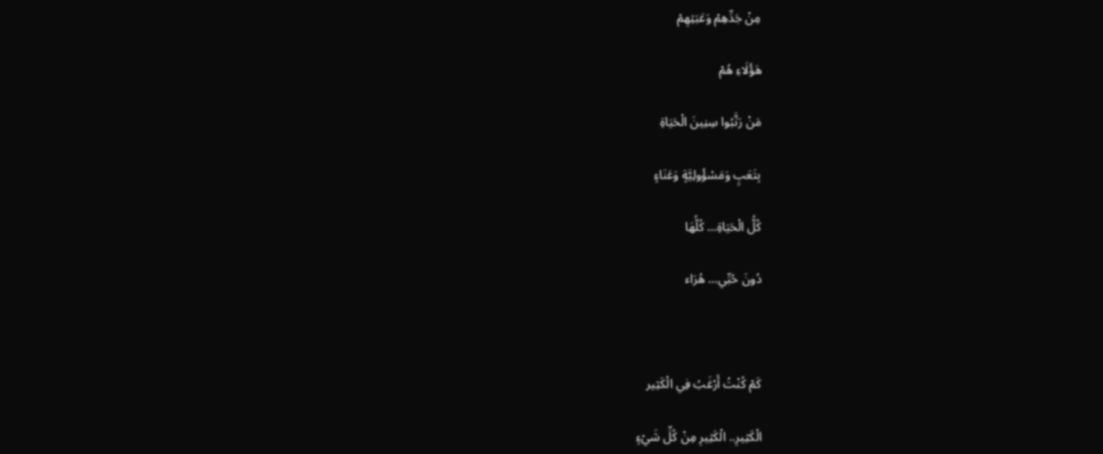مِنْ جَدِّهِمْ وَعَبَثِهِمْ

هَؤُلَاءِ هُمْ

مَنْ رَتَّبُوا سِنِينَ الْحَيَاةِ

بِتَعَبٍ وَمَسْؤُولِيَّةٍ وَعَنَاءٍ

كُلُّ الْحَيَاةِ… كُلُّهَا

دُونَ حُبِّي… هُرَاء



كَمْ كُنْتُ أَرْغَبُ فِي الْكَثِير

الْكَثِيرِ.. الْكَثِيرِ مِنْ كُلِّ شَيْءٍ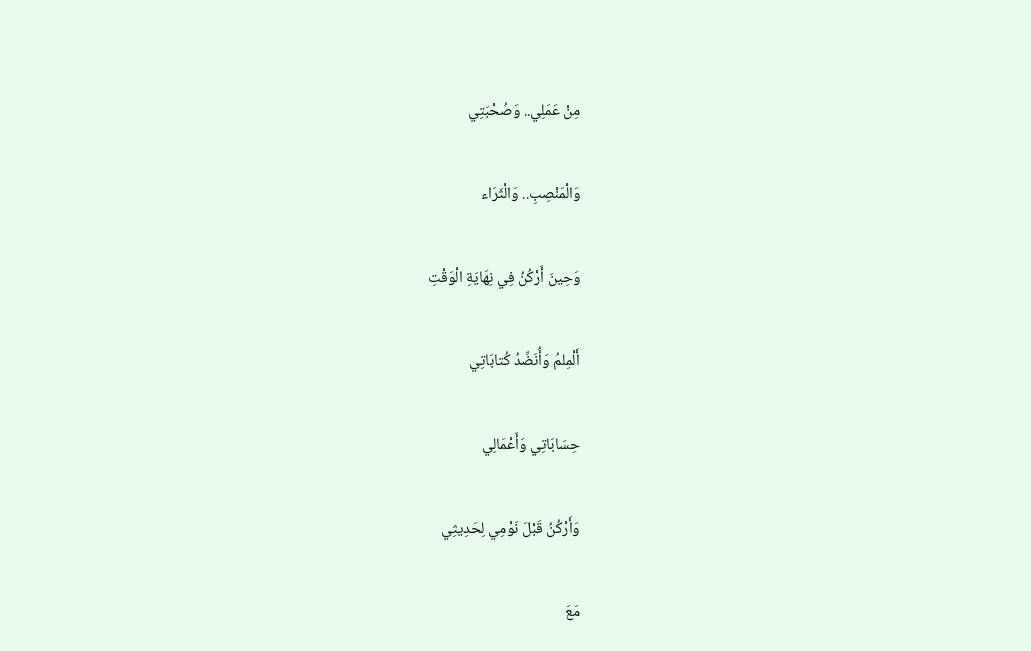مِنْ عَمَلِي.. وَصُحْبَتِي

وَالْمَنْصِبِ.. وَالْثَرَاء

وَحِينَ أَرْكُنُ فِي نِهَايَةِ الْوَقْتِ

أَلْمِلمُ وَأُنَضِّدُ كُتابَاتِي

حِسَابَاتِي وَأَعْمَالِي

وَأَرْكُنُ قَبْلَ نَوْمِي لِحَدِيثِي

مَعَ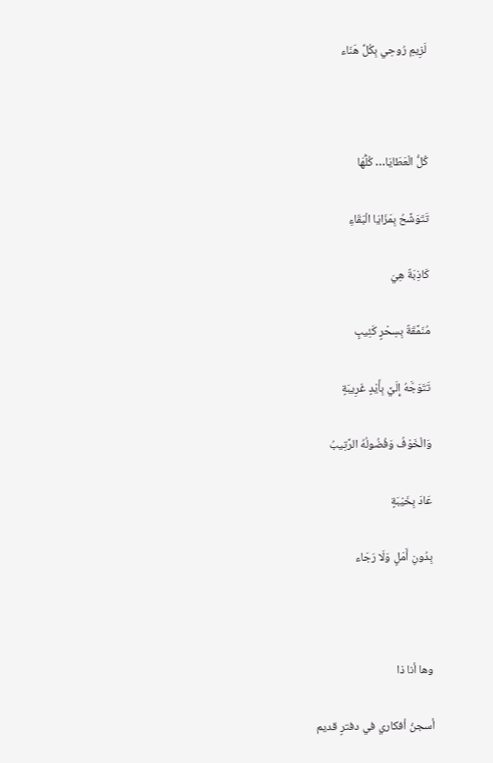لَزِيمِ رُوحِي بِكُلِّ هَنَاء



كُلُّ الْعَطَايَا… كُلُّهَا

تَتَوَشَّحُ بِمَزَايَا الْبَقَاءِ

كَاذِبَةٌ هِيَ

مُنَمَّقَةٌ بِسِحْرٍ كَئِيبٍ

تَتَوَجَّهُ إِلَيَّ بِأَيْدٍ غَرِيبَةٍ

وَالْخَوْفُ وَفُضُولُهُ الرَّتِيبُ

عَادَ بِخَيْبَةٍ

بِدُونِ أَمَلٍ وَلَا رَجَاء



وها أنا ذا

أسجنُ أفكاري في دفترٍ قديم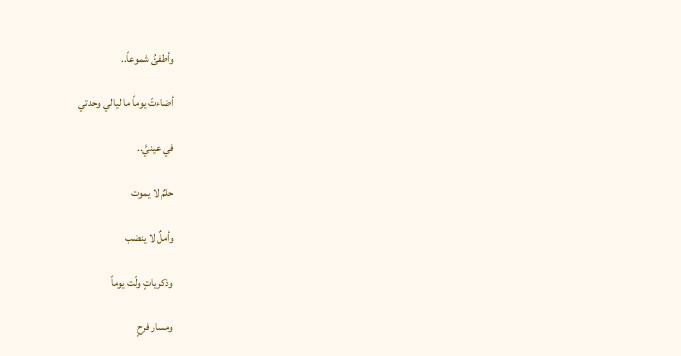وأطفئُ شموعاً..

أضاءتّ يوماً ما ليالي وحدتي

في عينيَّ..

حلمٌ لا يموت

وأملٌ لا ينضب

وذكرياتٍ ولّت يوماً

ومسار فرحٍ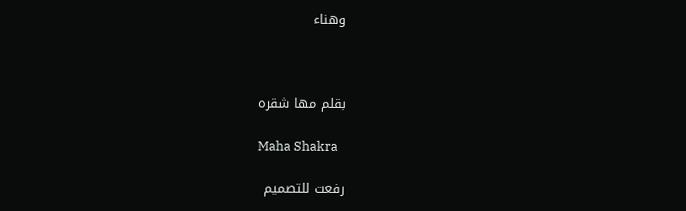وهناء



بقلم مها شقره

Maha Shakra

رفعت للتصميم